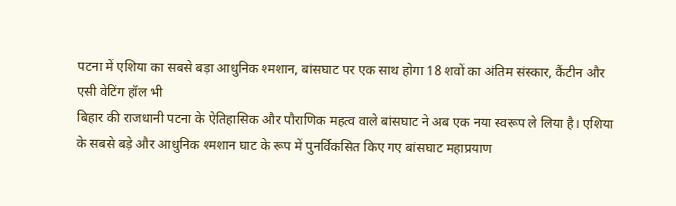पटना में एशिया का सबसे बड़ा आधुनिक श्मशान, बांसघाट पर एक साथ होगा 18 शवों का अंतिम संस्कार, कैंटीन और एसी वेटिंग हॉल भी
बिहार की राजधानी पटना के ऐतिहासिक और पौराणिक महत्व वाले बांसघाट ने अब एक नया स्वरूप ले लिया है। एशिया के सबसे बड़े और आधुनिक श्मशान घाट के रूप में पुनर्विकसित किए गए बांसघाट महाप्रयाण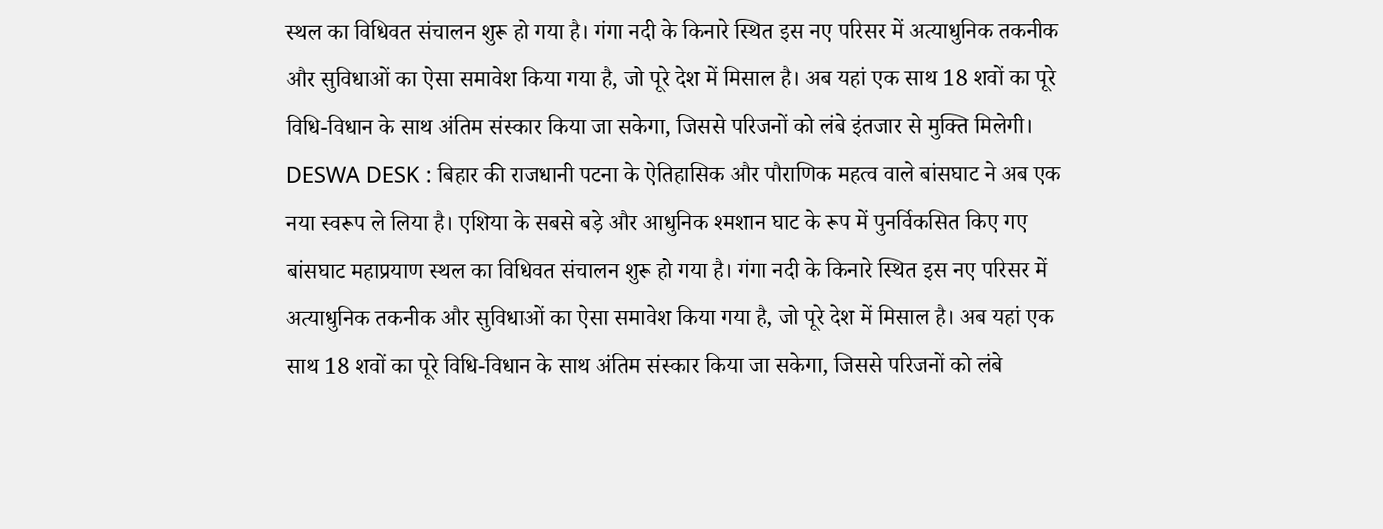स्थल का विधिवत संचालन शुरू हो गया है। गंगा नदी के किनारे स्थित इस नए परिसर में अत्याधुनिक तकनीक और सुविधाओं का ऐसा समावेश किया गया है, जो पूरे देश में मिसाल है। अब यहां एक साथ 18 शवों का पूरे विधि-विधान के साथ अंतिम संस्कार किया जा सकेगा, जिससे परिजनों को लंबे इंतजार से मुक्ति मिलेगी।
DESWA DESK : बिहार की राजधानी पटना के ऐतिहासिक और पौराणिक महत्व वाले बांसघाट ने अब एक नया स्वरूप ले लिया है। एशिया के सबसे बड़े और आधुनिक श्मशान घाट के रूप में पुनर्विकसित किए गए बांसघाट महाप्रयाण स्थल का विधिवत संचालन शुरू हो गया है। गंगा नदी के किनारे स्थित इस नए परिसर में अत्याधुनिक तकनीक और सुविधाओं का ऐसा समावेश किया गया है, जो पूरे देश में मिसाल है। अब यहां एक साथ 18 शवों का पूरे विधि-विधान के साथ अंतिम संस्कार किया जा सकेगा, जिससे परिजनों को लंबे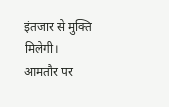इंतजार से मुक्ति मिलेगी।
आमतौर पर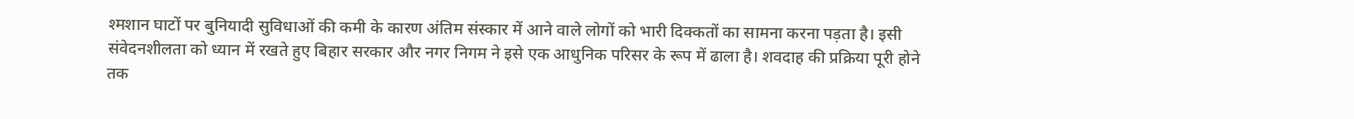श्मशान घाटों पर बुनियादी सुविधाओं की कमी के कारण अंतिम संस्कार में आने वाले लोगों को भारी दिक्कतों का सामना करना पड़ता है। इसी संवेदनशीलता को ध्यान में रखते हुए बिहार सरकार और नगर निगम ने इसे एक आधुनिक परिसर के रूप में ढाला है। शवदाह की प्रक्रिया पूरी होने तक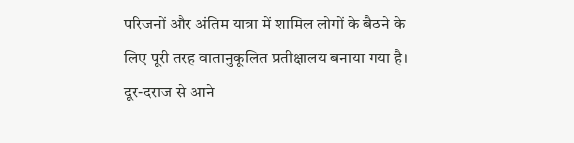परिजनों और अंतिम यात्रा में शामिल लोगों के बैठने के लिए पूरी तरह वातानुकूलित प्रतीक्षालय बनाया गया है। दूर-दराज से आने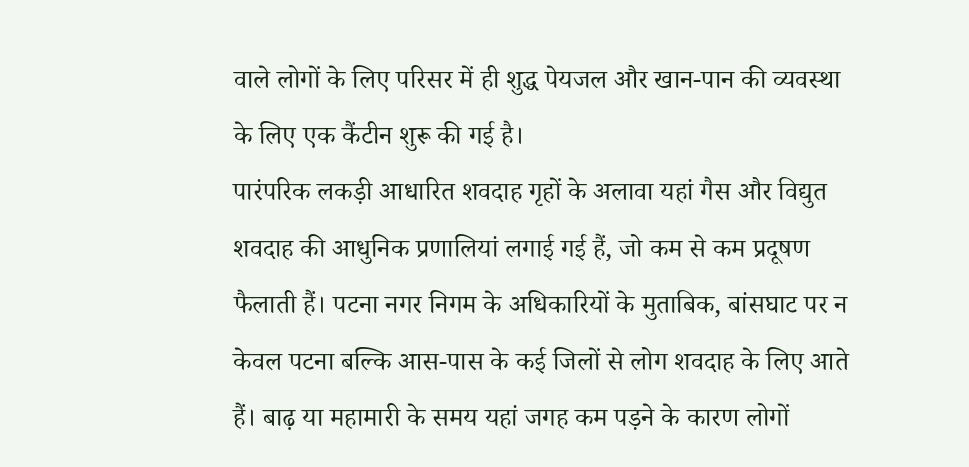वाले लोगों के लिए परिसर में ही शुद्ध पेयजल और खान-पान की व्यवस्था के लिए एक कैंटीन शुरू की गई है।
पारंपरिक लकड़ी आधारित शवदाह गृहों के अलावा यहां गैस और विद्युत शवदाह की आधुनिक प्रणालियां लगाई गई हैं, जो कम से कम प्रदूषण फैलाती हैं। पटना नगर निगम के अधिकारियों के मुताबिक, बांसघाट पर न केवल पटना बल्कि आस-पास के कई जिलों से लोग शवदाह के लिए आते हैं। बाढ़ या महामारी के समय यहां जगह कम पड़ने के कारण लोगों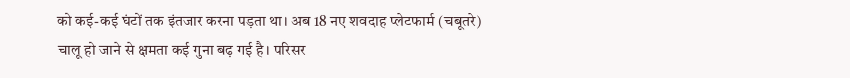को कई-कई घंटों तक इंतजार करना पड़ता था। अब 18 नए शवदाह प्लेटफार्म (चबूतरे) चालू हो जाने से क्षमता कई गुना बढ़ गई है। परिसर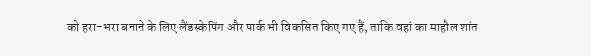को हरा-भरा बनाने के लिए लैंडस्केपिंग और पार्क भी विकसित किए गए हैं, ताकि वहां का माहौल शांत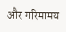और गरिमामय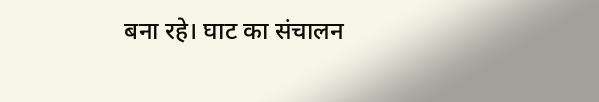बना रहे। घाट का संचालन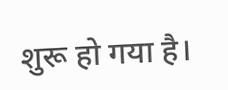शुरू हो गया है।